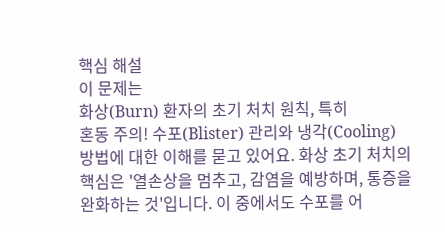핵심 해설
이 문제는
화상(Burn) 환자의 초기 처치 원칙, 특히
혼동 주의! 수포(Blister) 관리와 냉각(Cooling) 방법에 대한 이해를 묻고 있어요. 화상 초기 처치의 핵심은 '열손상을 멈추고, 감염을 예방하며, 통증을 완화하는 것'입니다. 이 중에서도 수포를 어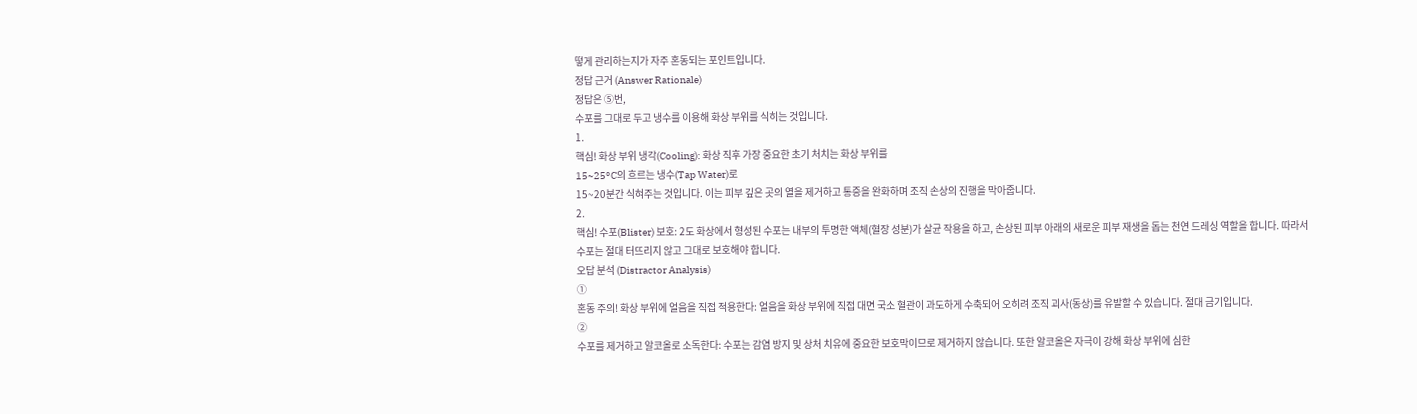떻게 관리하는지가 자주 혼동되는 포인트입니다.
정답 근거 (Answer Rationale)
정답은 ⑤번,
수포를 그대로 두고 냉수를 이용해 화상 부위를 식히는 것입니다.
1.
핵심! 화상 부위 냉각(Cooling): 화상 직후 가장 중요한 초기 처치는 화상 부위를
15~25°C의 흐르는 냉수(Tap Water)로
15~20분간 식혀주는 것입니다. 이는 피부 깊은 곳의 열을 제거하고 통증을 완화하며 조직 손상의 진행을 막아줍니다.
2.
핵심! 수포(Blister) 보호: 2도 화상에서 형성된 수포는 내부의 투명한 액체(혈장 성분)가 살균 작용을 하고, 손상된 피부 아래의 새로운 피부 재생을 돕는 천연 드레싱 역할을 합니다. 따라서
수포는 절대 터뜨리지 않고 그대로 보호해야 합니다.
오답 분석 (Distractor Analysis)
①
혼동 주의! 화상 부위에 얼음을 직접 적용한다: 얼음을 화상 부위에 직접 대면 국소 혈관이 과도하게 수축되어 오히려 조직 괴사(동상)를 유발할 수 있습니다. 절대 금기입니다.
②
수포를 제거하고 알코올로 소독한다: 수포는 감염 방지 및 상처 치유에 중요한 보호막이므로 제거하지 않습니다. 또한 알코올은 자극이 강해 화상 부위에 심한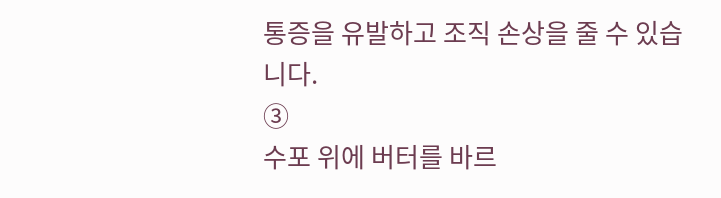통증을 유발하고 조직 손상을 줄 수 있습니다.
③
수포 위에 버터를 바르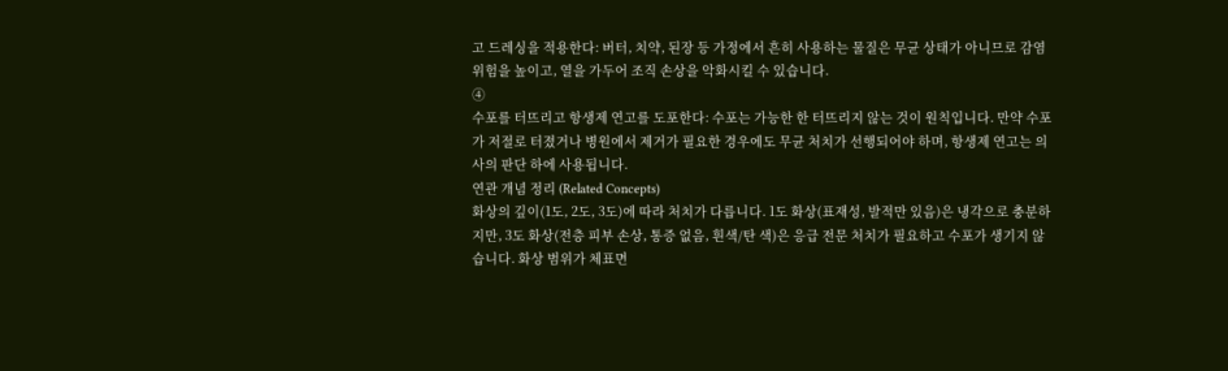고 드레싱을 적용한다: 버터, 치약, 된장 등 가정에서 흔히 사용하는 물질은 무균 상태가 아니므로 감염 위험을 높이고, 열을 가두어 조직 손상을 악화시킬 수 있습니다.
④
수포를 터뜨리고 항생제 연고를 도포한다: 수포는 가능한 한 터뜨리지 않는 것이 원칙입니다. 만약 수포가 저절로 터졌거나 병원에서 제거가 필요한 경우에도 무균 처치가 선행되어야 하며, 항생제 연고는 의사의 판단 하에 사용됩니다.
연관 개념 정리 (Related Concepts)
화상의 깊이(1도, 2도, 3도)에 따라 처치가 다릅니다. 1도 화상(표재성, 발적만 있음)은 냉각으로 충분하지만, 3도 화상(전층 피부 손상, 통증 없음, 흰색/탄 색)은 응급 전문 처치가 필요하고 수포가 생기지 않습니다. 화상 범위가 체표면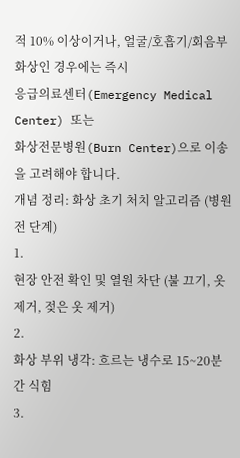적 10% 이상이거나, 얼굴/호흡기/회음부 화상인 경우에는 즉시
응급의료센터(Emergency Medical Center) 또는
화상전문병원(Burn Center)으로 이송을 고려해야 합니다.
개념 정리: 화상 초기 처치 알고리즘 (병원 전 단계)
1.
현장 안전 확인 및 열원 차단 (불 끄기, 옷 제거, 젖은 옷 제거)
2.
화상 부위 냉각: 흐르는 냉수로 15~20분간 식힘
3.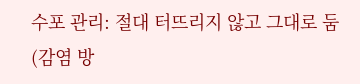수포 관리: 절대 터뜨리지 않고 그대로 둠 (감염 방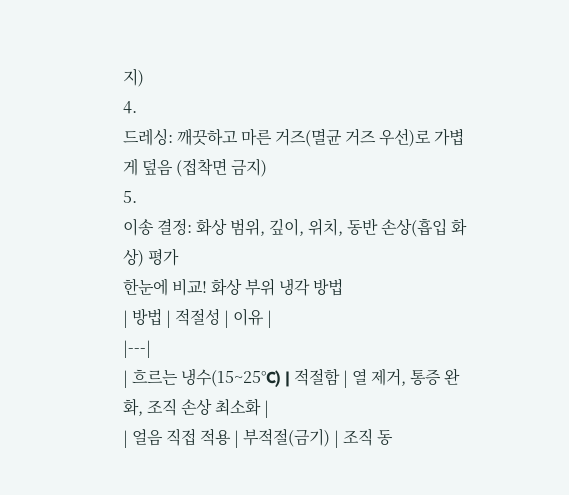지)
4.
드레싱: 깨끗하고 마른 거즈(멸균 거즈 우선)로 가볍게 덮음 (접착면 금지)
5.
이송 결정: 화상 범위, 깊이, 위치, 동반 손상(흡입 화상) 평가
한눈에 비교! 화상 부위 냉각 방법
| 방법 | 적절성 | 이유 |
|---|
| 흐르는 냉수(15~25°C) | 적절함 | 열 제거, 통증 완화, 조직 손상 최소화 |
| 얼음 직접 적용 | 부적절(금기) | 조직 동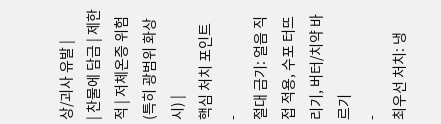상/괴사 유발 |
| 찬물에 담금 | 제한적 | 저체온증 위험 (특히 광범위 화상 시) |
핵심 처치 포인트
-
절대 금기: 얼음 직접 적용, 수포 터뜨리기, 버터/치약 바르기
-
최우선 처치: 냉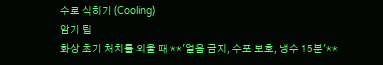수로 식히기 (Cooling)
암기 팁
화상 초기 처치를 외울 때 **'얼음 금지, 수포 보호, 냉수 15분'**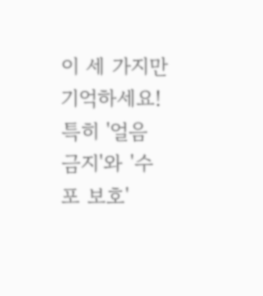이 세 가지만 기억하세요! 특히 '얼음 금지'와 '수포 보호'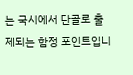는 국시에서 단골로 출제되는 함정 포인트입니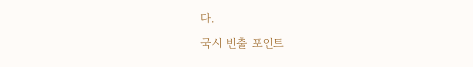다.
국시 빈출 포인트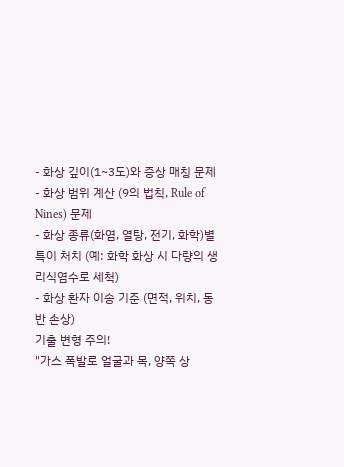- 화상 깊이(1~3도)와 증상 매칭 문제
- 화상 범위 계산 (9의 법칙, Rule of Nines) 문제
- 화상 종류(화염, 열탕, 전기, 화학)별 특이 처치 (예: 화학 화상 시 다량의 생리식염수로 세척)
- 화상 환자 이송 기준 (면적, 위치, 동반 손상)
기출 변형 주의!
"가스 폭발로 얼굴과 목, 양쪽 상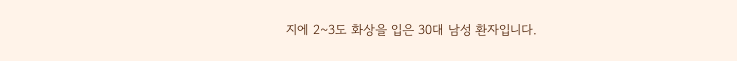지에 2~3도 화상을 입은 30대 남성 환자입니다.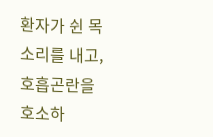환자가 쉰 목소리를 내고, 호흡곤란을 호소하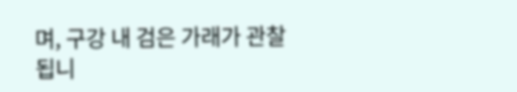며, 구강 내 검은 가래가 관찰됩니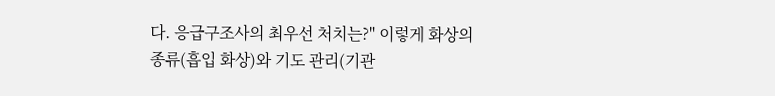다. 응급구조사의 최우선 처치는?" 이렇게 화상의 종류(흡입 화상)와 기도 관리(기관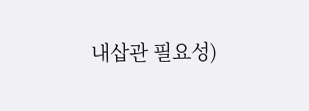내삽관 필요성)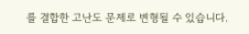를 결합한 고난도 문제로 변형될 수 있습니다.